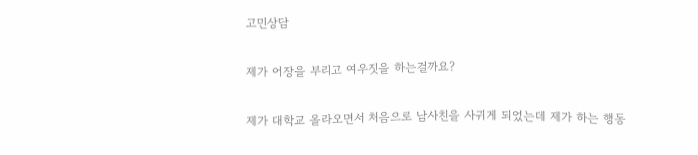고민상담

제가 어장을 부리고 여우짓을 하는걸까요?

제가 대학교 올라오면서 처음으로 남사친을 사귀게 되었는데 제가 하는 행동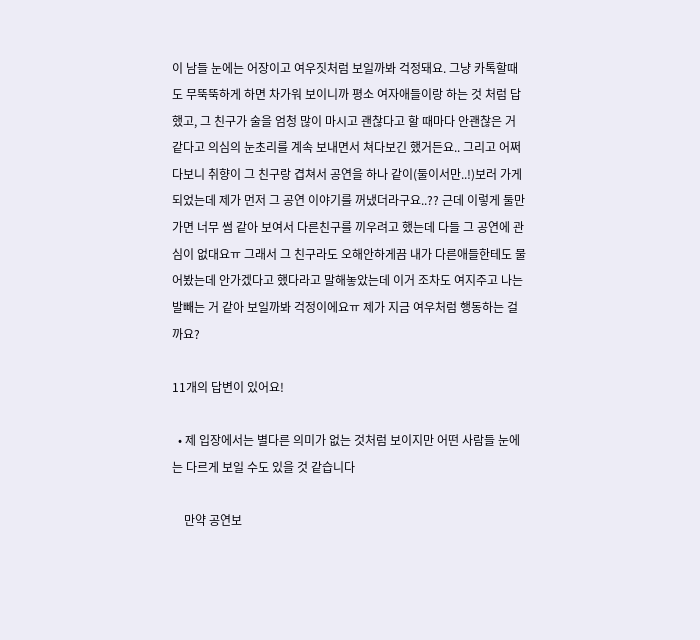이 남들 눈에는 어장이고 여우짓처럼 보일까봐 걱정돼요. 그냥 카톡할때도 무뚝뚝하게 하면 차가워 보이니까 평소 여자애들이랑 하는 것 처럼 답했고, 그 친구가 술을 엄청 많이 마시고 괜찮다고 할 때마다 안괜찮은 거 같다고 의심의 눈초리를 계속 보내면서 쳐다보긴 했거든요.. 그리고 어쩌다보니 취향이 그 친구랑 겹쳐서 공연을 하나 같이(둘이서만..!)보러 가게 되었는데 제가 먼저 그 공연 이야기를 꺼냈더라구요..?? 근데 이렇게 둘만 가면 너무 썸 같아 보여서 다른친구를 끼우려고 했는데 다들 그 공연에 관심이 없대요ㅠ 그래서 그 친구라도 오해안하게끔 내가 다른애들한테도 물어봤는데 안가겠다고 했다라고 말해놓았는데 이거 조차도 여지주고 나는 발빼는 거 같아 보일까봐 걱정이에요ㅠ 제가 지금 여우처럼 행동하는 걸까요?

11개의 답변이 있어요!

  • 제 입장에서는 별다른 의미가 없는 것처럼 보이지만 어떤 사람들 눈에는 다르게 보일 수도 있을 것 같습니다

    만약 공연보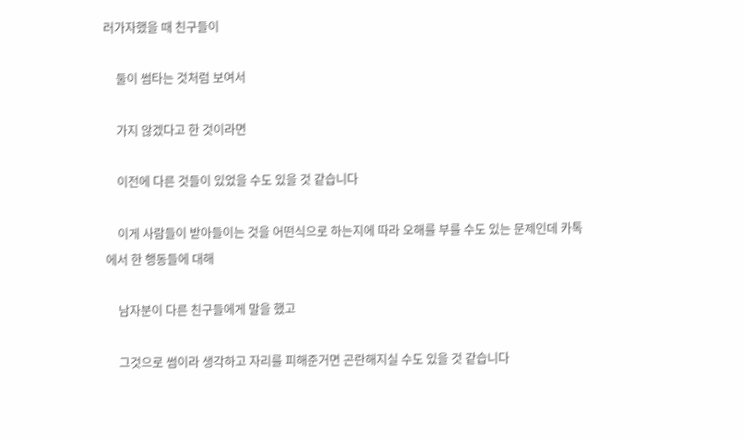러가자했을 때 친구들이

    둘이 썸타는 것처럼 보여서

    가지 않겠다고 한 것이라면

    이전에 다른 것들이 있었을 수도 있을 것 같습니다

    이게 사람들이 받아들이는 것을 어떤식으로 하는지에 따라 오해를 부를 수도 있는 문제인데 카톡에서 한 행동들에 대해

    남자분이 다른 친구들에게 말을 했고

    그것으로 썸이라 생각하고 자리를 피해준거면 곤란해지실 수도 있을 것 같습니다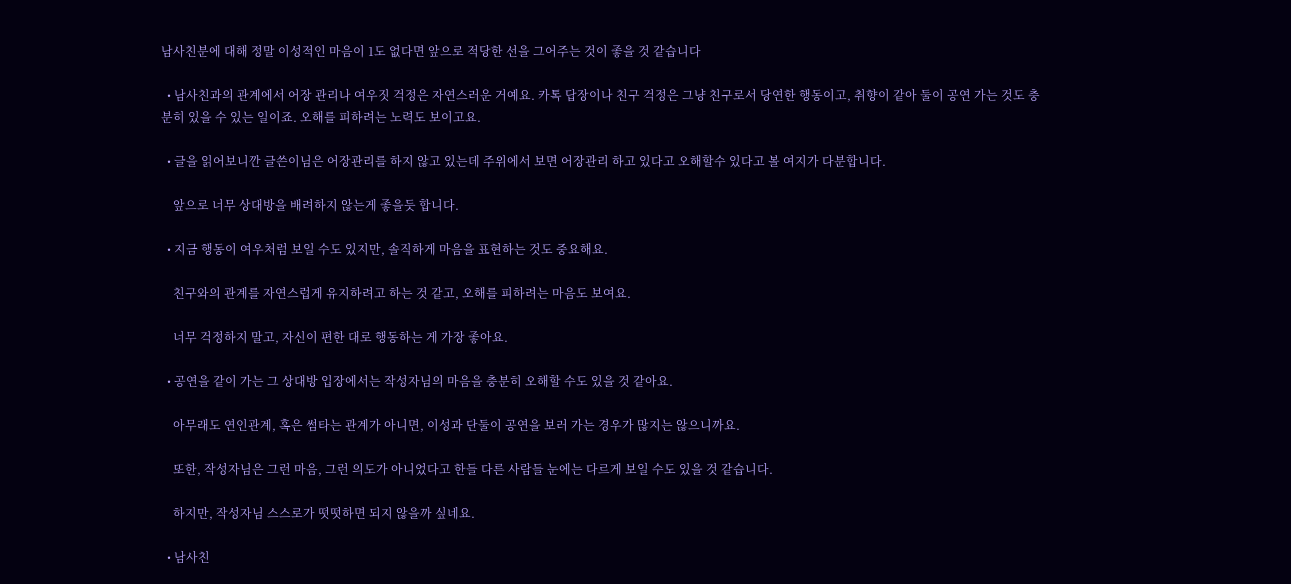남사친분에 대해 정말 이성적인 마음이 1도 없다면 앞으로 적당한 선을 그어주는 것이 좋을 것 같습니다

  • 남사친과의 관계에서 어장 관리나 여우짓 걱정은 자연스러운 거예요. 카톡 답장이나 친구 걱정은 그냥 친구로서 당연한 행동이고, 취향이 같아 둘이 공연 가는 것도 충분히 있을 수 있는 일이죠. 오해를 피하려는 노력도 보이고요.

  • 글을 읽어보니깐 글쓴이님은 어장관리를 하지 않고 있는데 주위에서 보면 어장관리 하고 있다고 오해할수 있다고 볼 여지가 다분합니다.

    앞으로 너무 상대방을 배려하지 않는게 좋을듯 합니다.

  • 지금 행동이 여우처럼 보일 수도 있지만, 솔직하게 마음을 표현하는 것도 중요해요.

    친구와의 관계를 자연스럽게 유지하려고 하는 것 같고, 오해를 피하려는 마음도 보여요.

    너무 걱정하지 말고, 자신이 편한 대로 행동하는 게 가장 좋아요.

  • 공연을 같이 가는 그 상대방 입장에서는 작성자님의 마음을 충분히 오해할 수도 있을 것 같아요.

    아무래도 연인관계, 혹은 썸타는 관계가 아니면, 이성과 단둘이 공연을 보러 가는 경우가 많지는 않으니까요.

    또한, 작성자님은 그런 마음, 그런 의도가 아니었다고 한들 다른 사람들 눈에는 다르게 보일 수도 있을 것 같습니다.

    하지만, 작성자님 스스로가 떳떳하면 되지 않을까 싶네요.

  • 남사친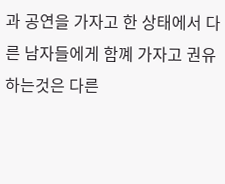과 공연을 가자고 한 상태에서 다른 남자들에게 함꼐 가자고 권유하는것은 다른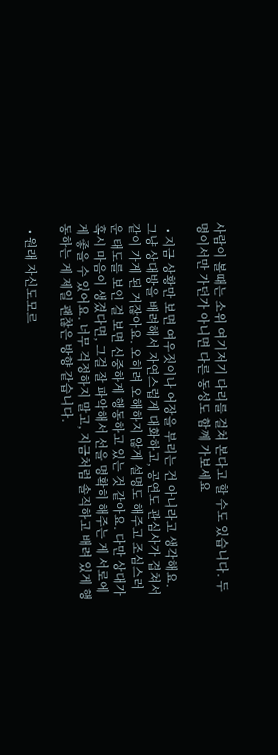사람이 볼때는 소위 여기저기 다리를 걸쳐 본다고 할 수도 있습니다. 두명이서만 가던가 아니면 다른 동성도 함꼐 가보세요

  • 지금 상황만 보면 여우짓이나 어장을 부리는 건 아니라고 생각해요. 그냥 상대방을 배려해서 자연스럽게 대화하고, 공연도 관심사가 겹쳐서 같이 가게 된 거잖아요. 오히려 오해하지 않게 설명도 해주고 조심스러운 태도를 보인 걸 보면 신중하게 행동하고 있는 것 같아요. 다만 상대가 혹시 마음이 생겼다면, 그걸 잘 파악해서 선을 명확히 해주는 게 서로에게 좋을 수 있어요. 너무 걱정하지 말고, 지금처럼 솔직하고 배려 있게 행동하는 게 제일 괜찮은 방향 같습니다.

  • 원래 자신도모르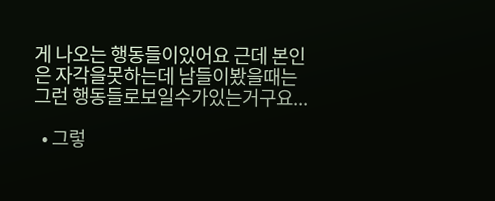게 나오는 행동들이있어요 근데 본인은 자각을못하는데 남들이봤을때는 그런 행동들로보일수가있는거구요...

  • 그렇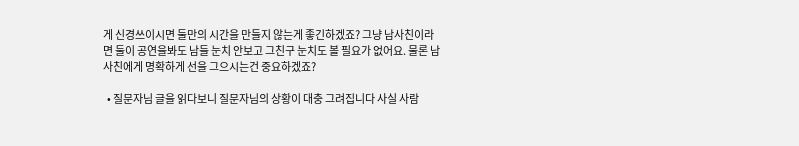게 신경쓰이시면 둘만의 시간을 만들지 않는게 좋긴하겠죠? 그냥 남사친이라면 둘이 공연을봐도 남들 눈치 안보고 그친구 눈치도 볼 필요가 없어요. 물론 남사친에게 명확하게 선을 그으시는건 중요하겠죠?

  • 질문자님 글을 읽다보니 질문자님의 상황이 대충 그려집니다 사실 사람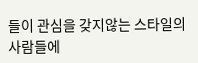들이 관심을 갖지않는 스타일의 사람들에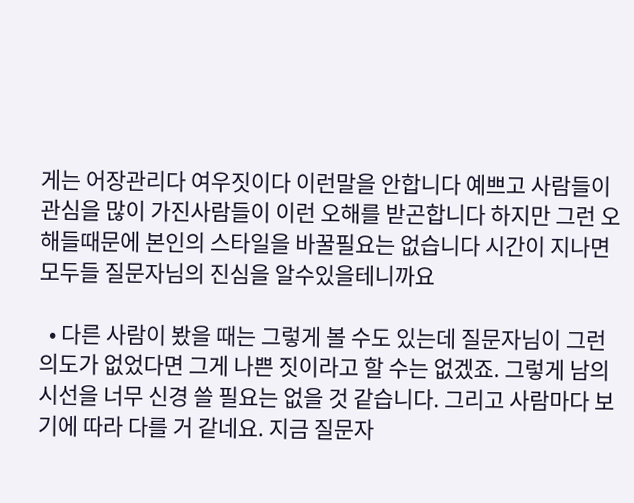게는 어장관리다 여우짓이다 이런말을 안합니다 예쁘고 사람들이 관심을 많이 가진사람들이 이런 오해를 받곤합니다 하지만 그런 오해들때문에 본인의 스타일을 바꿀필요는 없습니다 시간이 지나면 모두들 질문자님의 진심을 알수있을테니까요

  • 다른 사람이 봤을 때는 그렇게 볼 수도 있는데 질문자님이 그런 의도가 없었다면 그게 나쁜 짓이라고 할 수는 없겠죠. 그렇게 남의 시선을 너무 신경 쓸 필요는 없을 것 같습니다. 그리고 사람마다 보기에 따라 다를 거 같네요. 지금 질문자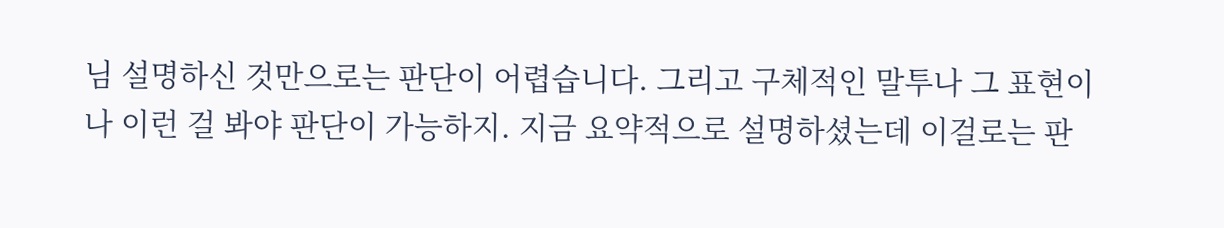님 설명하신 것만으로는 판단이 어렵습니다. 그리고 구체적인 말투나 그 표현이나 이런 걸 봐야 판단이 가능하지. 지금 요약적으로 설명하셨는데 이걸로는 판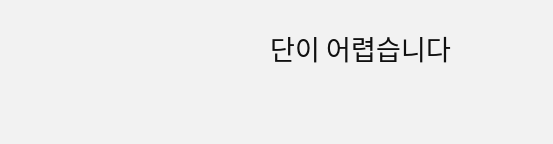단이 어렵습니다